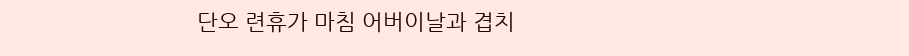단오 련휴가 마침 어버이날과 겹치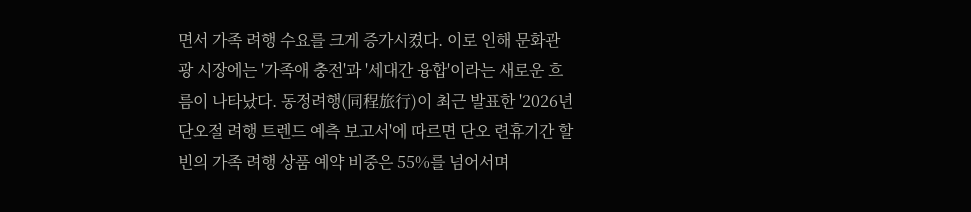면서 가족 려행 수요를 크게 증가시켰다. 이로 인해 문화관광 시장에는 '가족애 충전'과 '세대간 융합'이라는 새로운 흐름이 나타났다. 동정려행(同程旅行)이 최근 발표한 '2026년 단오절 려행 트렌드 예측 보고서'에 따르면 단오 련휴기간 할빈의 가족 려행 상품 예약 비중은 55%를 넘어서며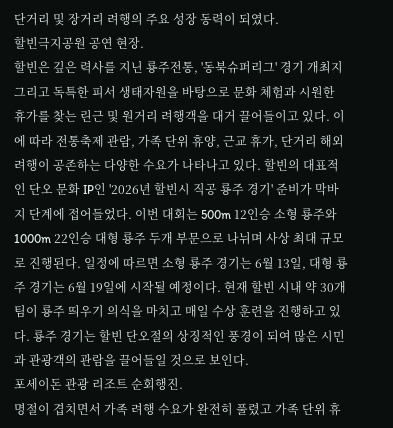단거리 및 장거리 려행의 주요 성장 동력이 되였다.
할빈극지공원 공연 현장.
할빈은 깊은 력사를 지닌 룡주전통, '동북슈퍼리그' 경기 개최지 그리고 독특한 피서 생태자원을 바탕으로 문화 체험과 시원한 휴가를 찾는 린근 및 원거리 려행객을 대거 끌어들이고 있다. 이에 따라 전통축제 관람, 가족 단위 휴양, 근교 휴가, 단거리 해외 려행이 공존하는 다양한 수요가 나타나고 있다. 할빈의 대표적인 단오 문화 IP인 '2026년 할빈시 직공 룡주 경기' 준비가 막바지 단계에 접어들었다. 이번 대회는 500m 12인승 소형 룡주와 1000m 22인승 대형 룡주 두개 부문으로 나뉘며 사상 최대 규모로 진행된다. 일정에 따르면 소형 룡주 경기는 6월 13일, 대형 룡주 경기는 6월 19일에 시작될 예정이다. 현재 할빈 시내 약 30개 팀이 룡주 띄우기 의식을 마치고 매일 수상 훈련을 진행하고 있다. 룡주 경기는 할빈 단오절의 상징적인 풍경이 되여 많은 시민과 관광객의 관람을 끌어들일 것으로 보인다.
포세이돈 관광 리조트 순회행진.
명절이 겹치면서 가족 려행 수요가 완전히 풀렸고 가족 단위 휴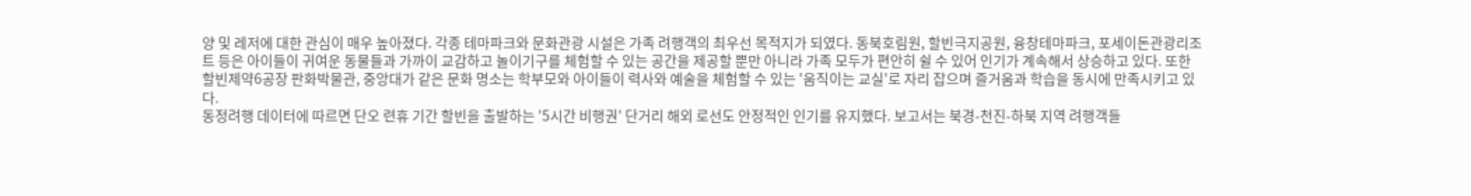양 및 레저에 대한 관심이 매우 높아졌다. 각종 테마파크와 문화관광 시설은 가족 려행객의 최우선 목적지가 되였다. 동북호림원, 할빈극지공원, 융창테마파크, 포세이돈관광리조트 등은 아이들이 귀여운 동물들과 가까이 교감하고 놀이기구를 체험할 수 있는 공간을 제공할 뿐만 아니라 가족 모두가 편안히 쉴 수 있어 인기가 계속해서 상승하고 있다. 또한 할빈제약6공장 판화박물관, 중앙대가 같은 문화 명소는 학부모와 아이들이 력사와 예술을 체험할 수 있는 '움직이는 교실'로 자리 잡으며 즐거움과 학습을 동시에 만족시키고 있다.
동정려행 데이터에 따르면 단오 련휴 기간 할빈을 출발하는 '5시간 비행권' 단거리 해외 로선도 안정적인 인기를 유지했다. 보고서는 북경-천진-하북 지역 려행객들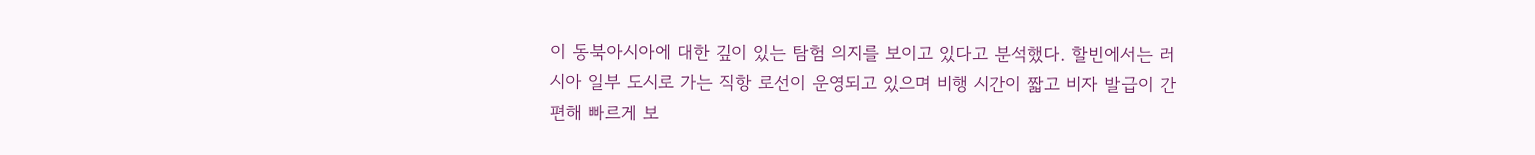이 동북아시아에 대한 깊이 있는 탐험 의지를 보이고 있다고 분석했다. 할빈에서는 러시아 일부 도시로 가는 직항 로선이 운영되고 있으며 비행 시간이 짧고 비자 발급이 간편해 빠르게 보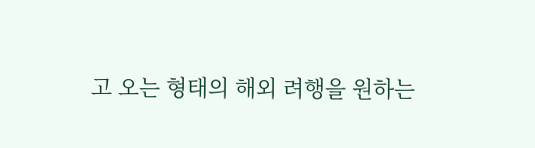고 오는 형태의 해외 려행을 원하는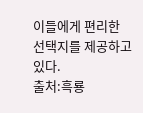이들에게 편리한 선택지를 제공하고 있다.
출처:흑룡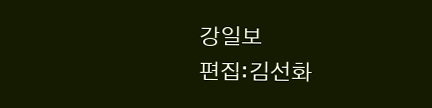강일보
편집:김선화